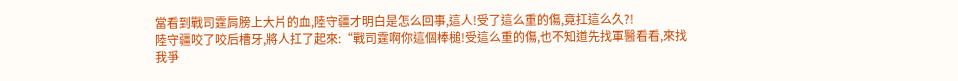當看到戰司霆肩膀上大片的血,陸守疆才明白是怎么回事,這人!受了這么重的傷,竟扛這么久?!
陸守疆咬了咬后槽牙,將人扛了起來:“戰司霆啊你這個棒槌!受這么重的傷,也不知道先找軍醫看看,來找我爭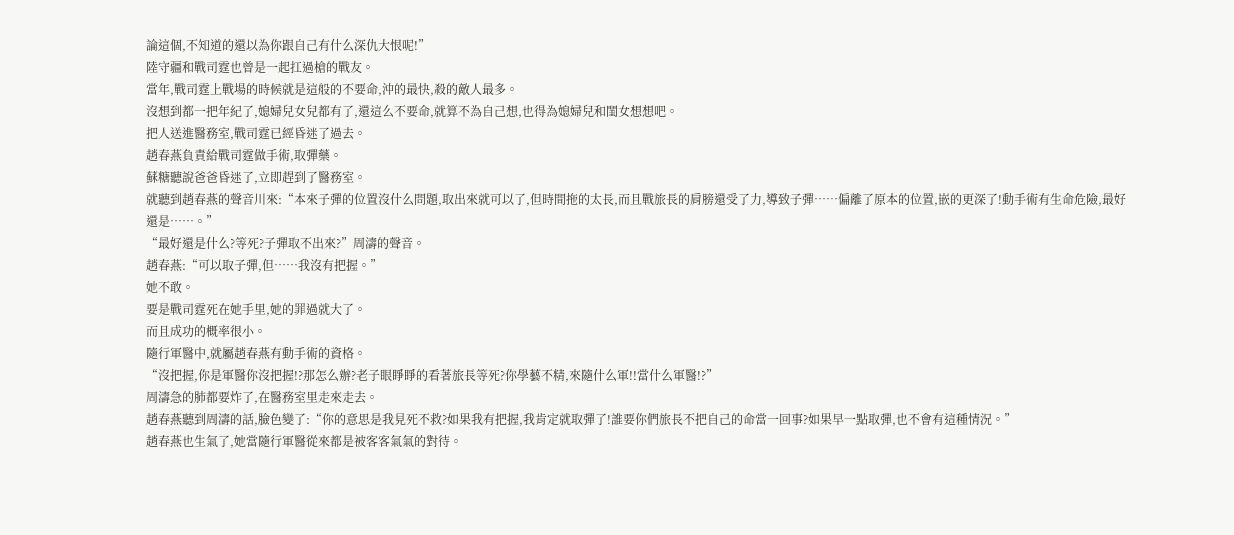論這個,不知道的還以為你跟自己有什么深仇大恨呢!”
陸守疆和戰司霆也曾是一起扛過槍的戰友。
當年,戰司霆上戰場的時候就是這般的不要命,沖的最快,殺的敵人最多。
沒想到都一把年紀了,媳婦兒女兒都有了,還這么不要命,就算不為自己想,也得為媳婦兒和閨女想想吧。
把人送進醫務室,戰司霆已經昏迷了過去。
趙春燕負責給戰司霆做手術,取彈藥。
蘇糖聽說爸爸昏迷了,立即趕到了醫務室。
就聽到趙春燕的聲音川來:“本來子彈的位置沒什么問題,取出來就可以了,但時間拖的太長,而且戰旅長的肩膀還受了力,導致子彈……偏離了原本的位置,嵌的更深了!動手術有生命危險,最好還是……。”
“最好還是什么?等死?子彈取不出來?”周濤的聲音。
趙春燕:“可以取子彈,但……我沒有把握。”
她不敢。
要是戰司霆死在她手里,她的罪過就大了。
而且成功的概率很小。
隨行軍醫中,就屬趙春燕有動手術的資格。
“沒把握,你是軍醫你沒把握!?那怎么辦?老子眼睜睜的看著旅長等死?你學藝不精,來隨什么軍!!當什么軍醫!?”
周濤急的肺都要炸了,在醫務室里走來走去。
趙春燕聽到周濤的話,臉色變了:“你的意思是我見死不救?如果我有把握,我肯定就取彈了!誰要你們旅長不把自己的命當一回事?如果早一點取彈,也不會有這種情況。”
趙春燕也生氣了,她當隨行軍醫從來都是被客客氣氣的對待。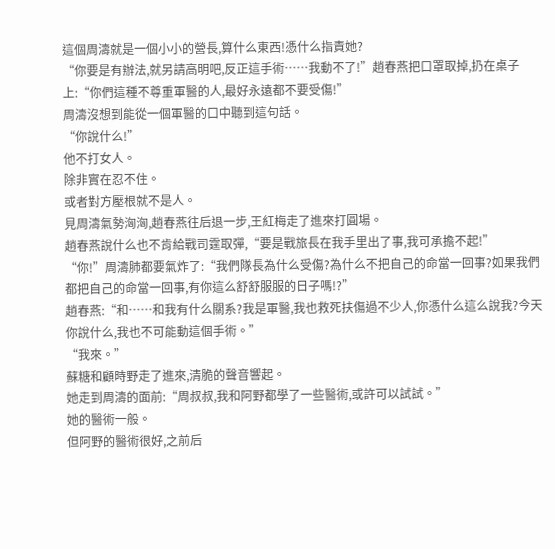這個周濤就是一個小小的營長,算什么東西!憑什么指責她?
“你要是有辦法,就另請高明吧,反正這手術……我動不了!”趙春燕把口罩取掉,扔在桌子上:“你們這種不尊重軍醫的人,最好永遠都不要受傷!”
周濤沒想到能從一個軍醫的口中聽到這句話。
“你說什么!”
他不打女人。
除非實在忍不住。
或者對方壓根就不是人。
見周濤氣勢洶洶,趙春燕往后退一步,王紅梅走了進來打圓場。
趙春燕說什么也不肯給戰司霆取彈,“要是戰旅長在我手里出了事,我可承擔不起!”
“你!”周濤肺都要氣炸了:“我們隊長為什么受傷?為什么不把自己的命當一回事?如果我們都把自己的命當一回事,有你這么舒舒服服的日子嗎!?”
趙春燕:“和……和我有什么關系?我是軍醫,我也救死扶傷過不少人,你憑什么這么說我?今天你說什么,我也不可能動這個手術。”
“我來。”
蘇糖和顧時野走了進來,清脆的聲音響起。
她走到周濤的面前:“周叔叔,我和阿野都學了一些醫術,或許可以試試。”
她的醫術一般。
但阿野的醫術很好,之前后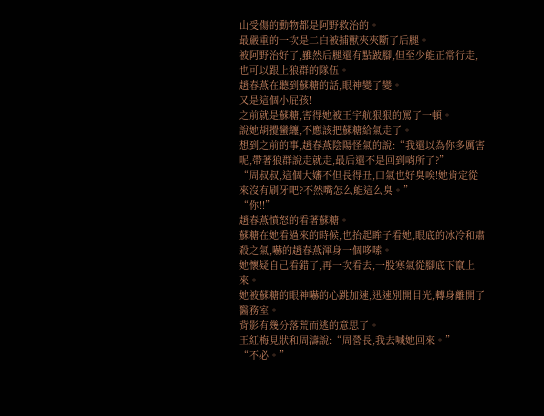山受傷的動物都是阿野救治的。
最嚴重的一次是二白被捕獸夾夾斷了后腿。
被阿野治好了,雖然后腿還有點跛腳,但至少能正常行走,也可以跟上狼群的隊伍。
趙春燕在聽到蘇糖的話,眼神變了變。
又是這個小屁孩!
之前就是蘇糖,害得她被王宇航狠狠的罵了一頓。
說她胡攪蠻纏,不應該把蘇糖給氣走了。
想到之前的事,趙春燕陰陽怪氣的說:“我還以為你多厲害呢,帶著狼群說走就走,最后還不是回到哨所了?”
“周叔叔,這個大嬸不但長得丑,口氣也好臭唉!她肯定從來沒有刷牙吧?不然嘴怎么能這么臭。”
“你!!”
趙春燕憤怒的看著蘇糖。
蘇糖在她看過來的時候,也抬起眸子看她,眼底的冰冷和肅殺之氣,嚇的趙春燕渾身一個哆嗦。
她懷疑自己看錯了,再一次看去,一股寒氣從腳底下竄上來。
她被蘇糖的眼神嚇的心跳加速,迅速別開目光,轉身離開了醫務室。
背影有幾分落荒而逃的意思了。
王紅梅見狀和周濤說:“周營長,我去喊她回來。”
“不必。”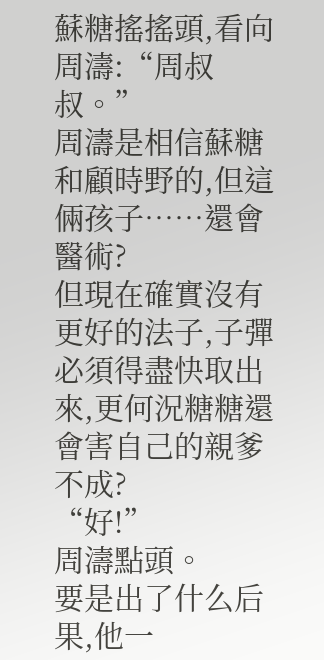蘇糖搖搖頭,看向周濤:“周叔叔。”
周濤是相信蘇糖和顧時野的,但這倆孩子……還會醫術?
但現在確實沒有更好的法子,子彈必須得盡快取出來,更何況糖糖還會害自己的親爹不成?
“好!”
周濤點頭。
要是出了什么后果,他一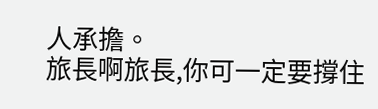人承擔。
旅長啊旅長,你可一定要撐住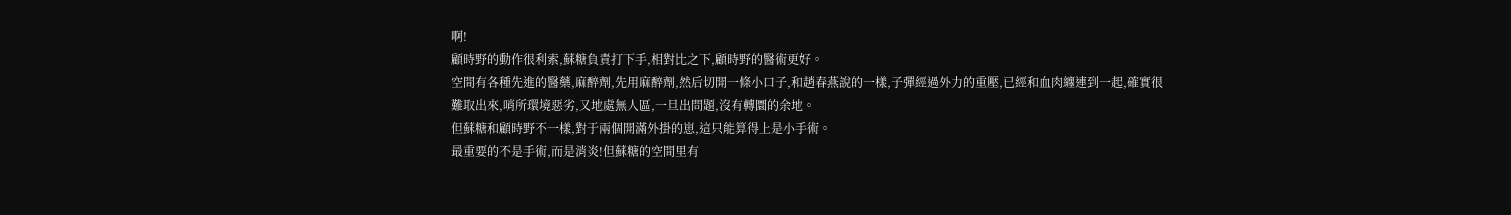啊!
顧時野的動作很利索,蘇糖負責打下手,相對比之下,顧時野的醫術更好。
空間有各種先進的醫藥,麻醉劑,先用麻醉劑,然后切開一條小口子,和趙春燕說的一樣,子彈經過外力的重壓,已經和血肉纏連到一起,確實很難取出來,哨所環境惡劣,又地處無人區,一旦出問題,沒有轉圜的余地。
但蘇糖和顧時野不一樣,對于兩個開滿外掛的崽,這只能算得上是小手術。
最重要的不是手術,而是消炎!但蘇糖的空間里有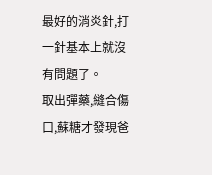最好的消炎針,打一針基本上就沒有問題了。
取出彈藥,縫合傷口,蘇糖才發現爸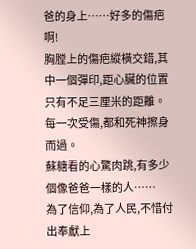爸的身上……好多的傷疤啊!
胸膛上的傷疤縱橫交錯,其中一個彈印,距心臟的位置只有不足三厘米的距離。
每一次受傷,都和死神擦身而過。
蘇糖看的心驚肉跳,有多少個像爸爸一樣的人……
為了信仰,為了人民,不惜付出奉獻上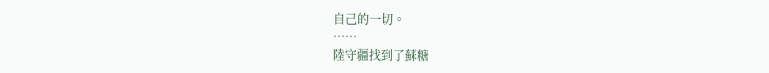自己的一切。
……
陸守疆找到了蘇糖